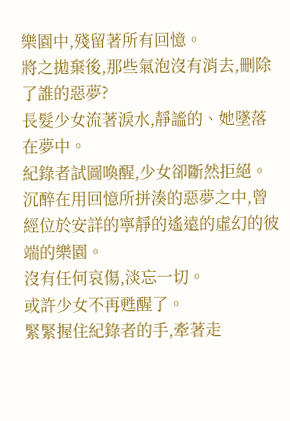樂園中,殘留著所有回憶。
將之拋棄後,那些氣泡沒有消去,刪除了誰的惡夢?
長髮少女流著淚水,靜謐的、她墜落在夢中。
紀錄者試圖喚醒,少女卻斷然拒絕。
沉醉在用回憶所拼湊的惡夢之中,曾經位於安詳的寧靜的遙遠的虛幻的彼端的樂園。
沒有任何哀傷,淡忘一切。
或許少女不再甦醒了。
緊緊握住紀錄者的手,牽著走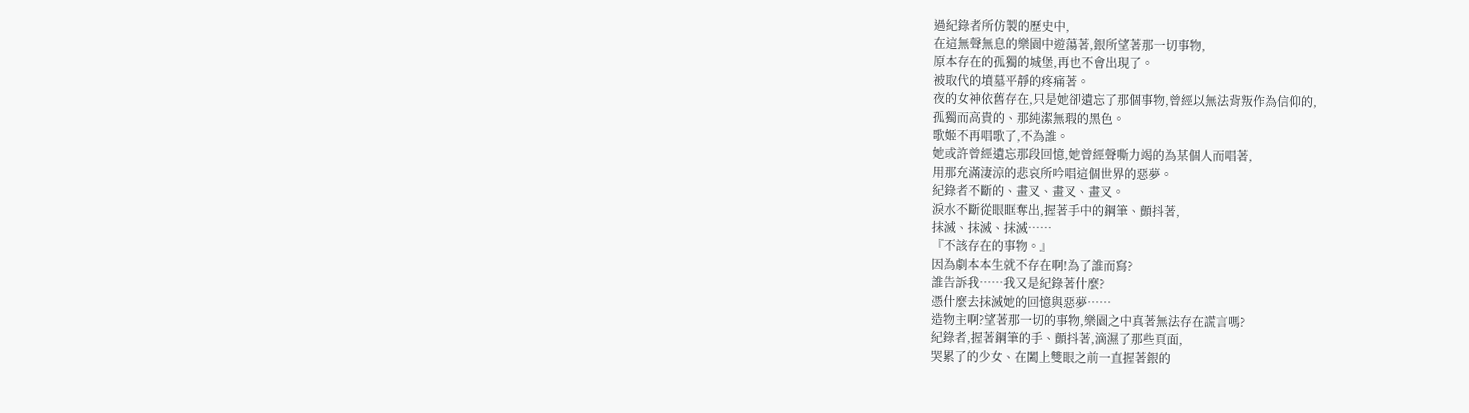過紀錄者所仿製的歷史中,
在這無聲無息的樂園中遊蕩著,銀所望著那一切事物,
原本存在的孤獨的城堡,再也不會出現了。
被取代的墳墓平靜的疼痛著。
夜的女神依舊存在,只是她卻遺忘了那個事物,曾經以無法背叛作為信仰的,
孤獨而高貴的、那純潔無瑕的黑色。
歌姬不再唱歌了,不為誰。
她或許曾經遺忘那段回憶,她曾經聲嘶力竭的為某個人而唱著,
用那充滿淒涼的悲哀所吟唱這個世界的惡夢。
紀錄者不斷的、畫叉、畫叉、畫叉。
淚水不斷從眼眶奪出,握著手中的鋼筆、顫抖著,
抹滅、抹滅、抹滅……
『不該存在的事物。』
因為劇本本生就不存在啊!為了誰而寫?
誰告訴我……我又是紀錄著什麼?
憑什麼去抹滅她的回憶與惡夢……
造物主啊?望著那一切的事物,樂園之中真著無法存在謊言嗎?
紀錄者,握著鋼筆的手、顫抖著,滴濕了那些頁面,
哭累了的少女、在闔上雙眼之前一直握著銀的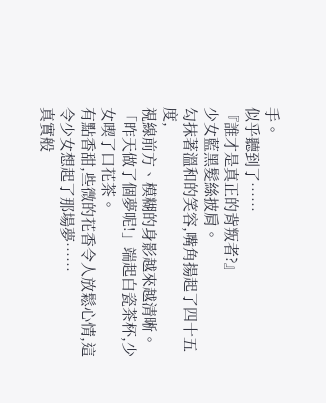手。
似乎聽到了……
『誰才是真正的背叛者?』
少女藍黑髮絲披肩。
勾抹著溫和的笑容,嘴角揚起了四十五度,
視線前方、模糊的身影越來越清晰。
「昨天做了個夢呢!」端起白瓷茶杯,少女喫了口花茶。
有點香甜,些微的花香令人放鬆心情,這令少女想起了那場夢……
真實般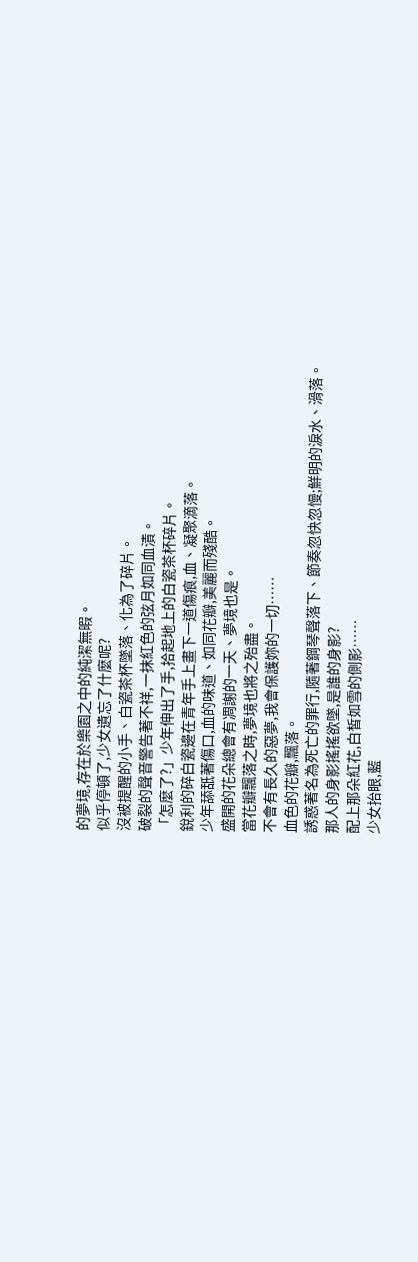的夢境,存在於樂園之中的純潔無暇。
似乎停頓了,少女遺忘了什麼呢?
沒被提醒的小手、白瓷茶杯墜落、化為了碎片。
破裂的聲音警告著不祥,一抹紅色的弦月如同血漬。
「怎麼了?」少年伸出了手,拾起地上的白瓷茶杯碎片。
銳利的碎白瓷邊在青年手上畫下一道傷痕,血、凝聚滴落。
少年舔舐著傷口,血的味道、如同花瓣,美麗而殘酷。
盛開的花朵總會有凋謝的一天、夢境也是。
當花瓣飄落之時,夢境也將之殆盡。
不會有長久的惡夢,我會保護妳的一切……
血色的花瓣,飄落。
誘惑著名為死亡的罪行,隨著鋼琴聲落下、節奏忽快忽慢;鮮明的淚水、滑落。
那人的身影搖搖欲墜,是誰的身影?
配上那朵紅花,白皙如雪的側影……
少女抬眼,藍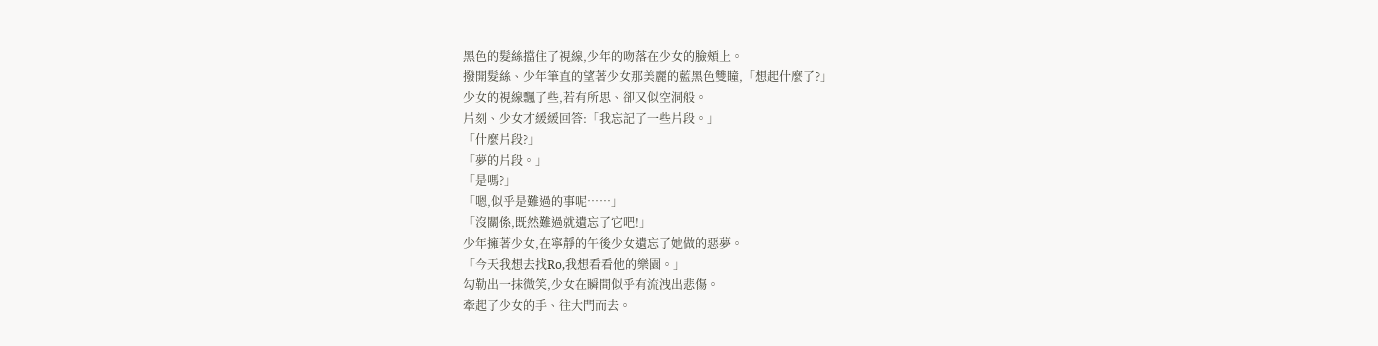黑色的髮絲擋住了視線,少年的吻落在少女的臉頰上。
撥開髮絲、少年筆直的望著少女那美麗的藍黑色雙瞳,「想起什麼了?」
少女的視線飄了些,若有所思、卻又似空洞般。
片刻、少女才緩緩回答:「我忘記了一些片段。」
「什麼片段?」
「夢的片段。」
「是嗎?」
「嗯,似乎是難過的事呢……」
「沒關係,既然難過就遺忘了它吧!」
少年擁著少女,在寧靜的午後少女遺忘了她做的惡夢。
「今天我想去找Ro,我想看看他的樂園。」
勾勒出一抹微笑,少女在瞬間似乎有流洩出悲傷。
牽起了少女的手、往大門而去。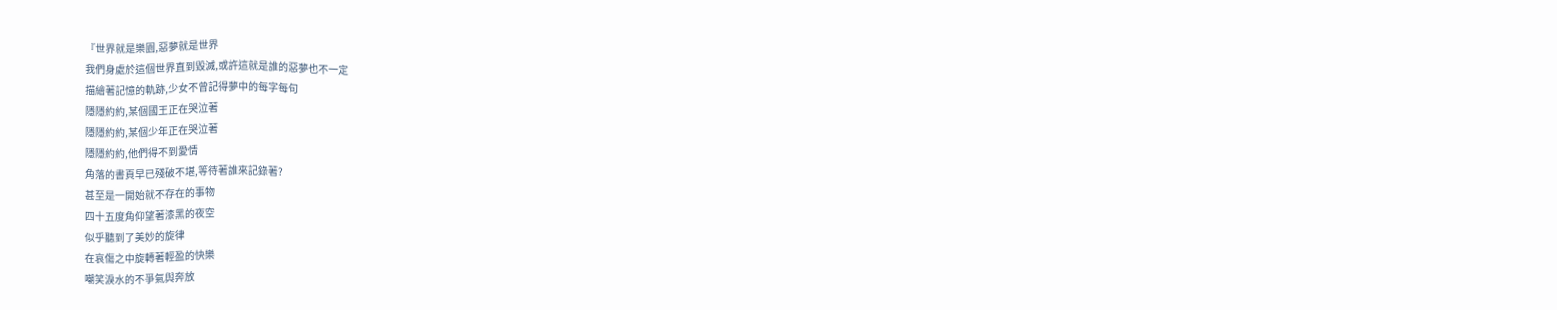『世界就是樂園,惡夢就是世界
我們身處於這個世界直到毀滅,或許這就是誰的惡夢也不一定
描繪著記憶的軌跡,少女不曾記得夢中的每字每句
隱隱約約,某個國王正在哭泣著
隱隱約約,某個少年正在哭泣著
隱隱約約,他們得不到愛情
角落的書頁早已殘破不堪,等待著誰來記錄著?
甚至是一開始就不存在的事物
四十五度角仰望著漆黑的夜空
似乎聽到了美妙的旋律
在哀傷之中旋轉著輕盈的快樂
嘲笑淚水的不爭氣與奔放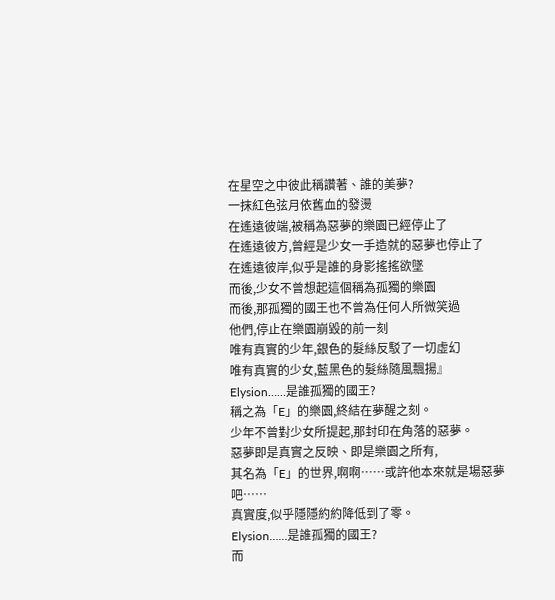在星空之中彼此稱讚著、誰的美夢?
一抹紅色弦月依舊血的發燙
在遙遠彼端,被稱為惡夢的樂園已經停止了
在遙遠彼方,曾經是少女一手造就的惡夢也停止了
在遙遠彼岸,似乎是誰的身影搖搖欲墜
而後,少女不曾想起這個稱為孤獨的樂園
而後,那孤獨的國王也不曾為任何人所微笑過
他們,停止在樂園崩毀的前一刻
唯有真實的少年,銀色的髮絲反駁了一切虛幻
唯有真實的少女,藍黑色的髮絲隨風飄揚』
Elysion……是誰孤獨的國王?
稱之為「E」的樂園,終結在夢醒之刻。
少年不曾對少女所提起,那封印在角落的惡夢。
惡夢即是真實之反映、即是樂園之所有,
其名為「E」的世界,啊啊……或許他本來就是場惡夢吧……
真實度,似乎隱隱約約降低到了零。
Elysion……是誰孤獨的國王?
而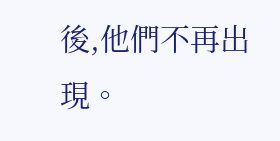後,他們不再出現。